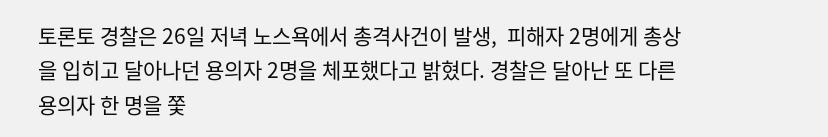토론토 경찰은 26일 저녁 노스욕에서 총격사건이 발생,  피해자 2명에게 총상을 입히고 달아나던 용의자 2명을 체포했다고 밝혔다. 경찰은 달아난 또 다른 용의자 한 명을 쫓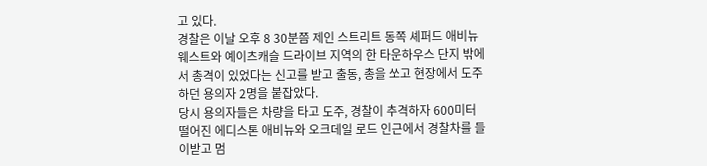고 있다.
경찰은 이날 오후 8 30분쯤 제인 스트리트 동쪽 셰퍼드 애비뉴 웨스트와 예이츠캐슬 드라이브 지역의 한 타운하우스 단지 밖에서 총격이 있었다는 신고를 받고 출동, 총을 쏘고 현장에서 도주하던 용의자 2명을 붙잡았다.
당시 용의자들은 차량을 타고 도주, 경찰이 추격하자 600미터 떨어진 에디스톤 애비뉴와 오크데일 로드 인근에서 경찰차를 들이받고 멈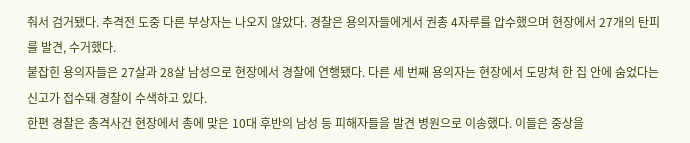춰서 검거됐다. 추격전 도중 다른 부상자는 나오지 않았다. 경찰은 용의자들에게서 권총 4자루를 압수했으며 현장에서 27개의 탄피를 발견, 수거했다.
붙잡힌 용의자들은 27살과 28살 남성으로 현장에서 경찰에 연행됐다. 다른 세 번째 용의자는 현장에서 도망쳐 한 집 안에 숨었다는 신고가 접수돼 경찰이 수색하고 있다.
한편 경찰은 총격사건 현장에서 총에 맞은 10대 후반의 남성 등 피해자들을 발견 병원으로 이송했다. 이들은 중상을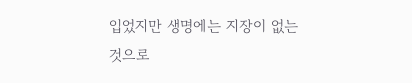입었지만 생명에는 지장이 없는 것으로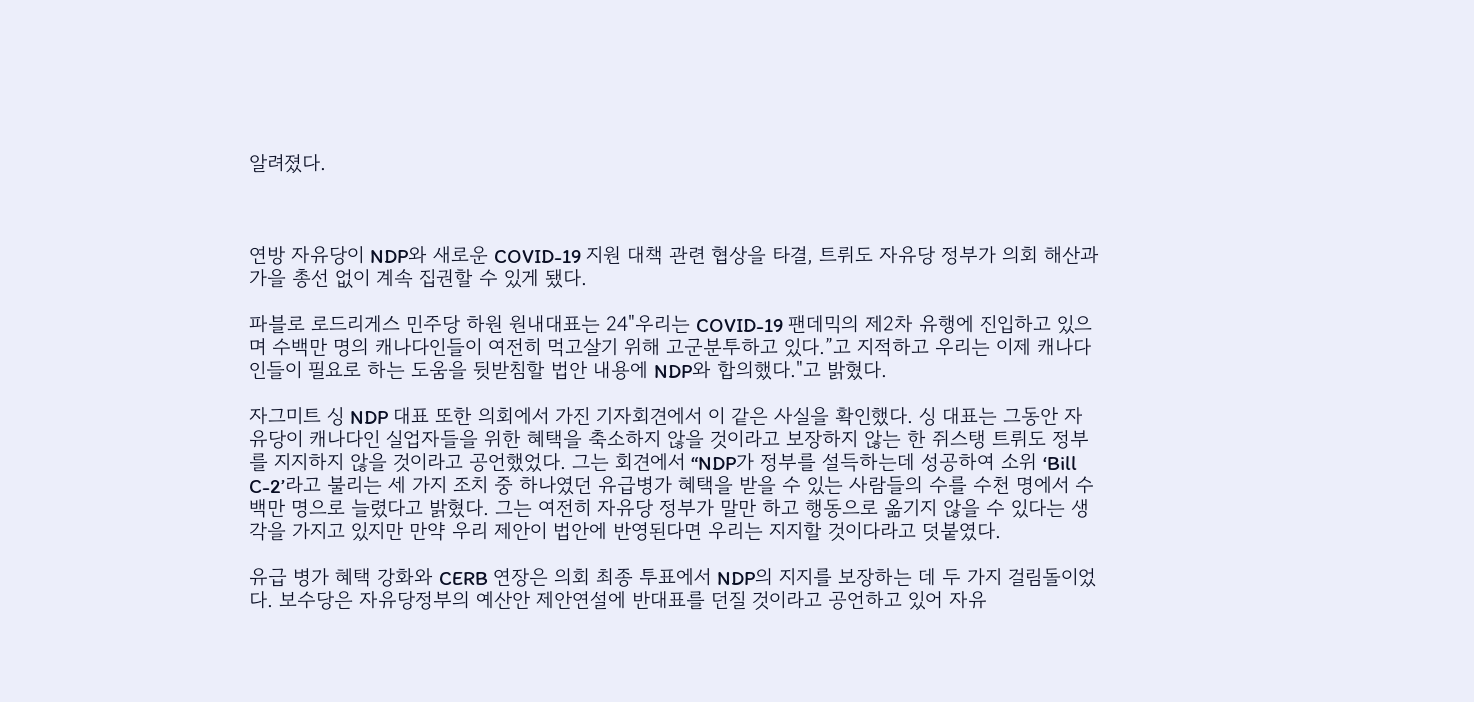알려졌다.



연방 자유당이 NDP와 새로운 COVID-19 지원 대책 관련 협상을 타결, 트뤼도 자유당 정부가 의회 해산과 가을 총선 없이 계속 집권할 수 있게 됐다.

파블로 로드리게스 민주당 하원 원내대표는 24"우리는 COVID-19 팬데믹의 제2차 유행에 진입하고 있으며 수백만 명의 캐나다인들이 여전히 먹고살기 위해 고군분투하고 있다.”고 지적하고 우리는 이제 캐나다인들이 필요로 하는 도움을 뒷받침할 법안 내용에 NDP와 합의했다."고 밝혔다.

자그미트 싱 NDP 대표 또한 의회에서 가진 기자회견에서 이 같은 사실을 확인했다. 싱 대표는 그동안 자유당이 캐나다인 실업자들을 위한 혜택을 축소하지 않을 것이라고 보장하지 않는 한 쥐스탱 트뤼도 정부를 지지하지 않을 것이라고 공언했었다. 그는 회견에서 “NDP가 정부를 설득하는데 성공하여 소위 ‘Bill C-2’라고 불리는 세 가지 조치 중 하나였던 유급병가 혜택을 받을 수 있는 사람들의 수를 수천 명에서 수백만 명으로 늘렸다고 밝혔다. 그는 여전히 자유당 정부가 말만 하고 행동으로 옮기지 않을 수 있다는 생각을 가지고 있지만 만약 우리 제안이 법안에 반영된다면 우리는 지지할 것이다라고 덧붙였다.

유급 병가 혜택 강화와 CERB 연장은 의회 최종 투표에서 NDP의 지지를 보장하는 데 두 가지 걸림돌이었다. 보수당은 자유당정부의 예산안 제안연설에 반대표를 던질 것이라고 공언하고 있어 자유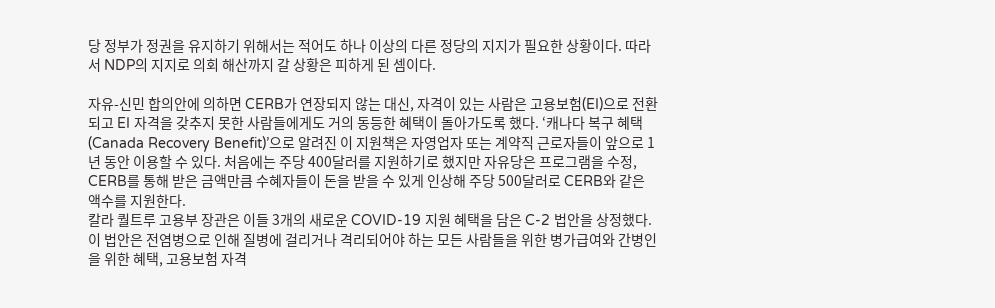당 정부가 정권을 유지하기 위해서는 적어도 하나 이상의 다른 정당의 지지가 필요한 상황이다. 따라서 NDP의 지지로 의회 해산까지 갈 상황은 피하게 된 셈이다.

자유-신민 합의안에 의하면 CERB가 연장되지 않는 대신, 자격이 있는 사람은 고용보험(EI)으로 전환되고 EI 자격을 갖추지 못한 사람들에게도 거의 동등한 혜택이 돌아가도록 했다. ‘캐나다 복구 혜택(Canada Recovery Benefit)’으로 알려진 이 지원책은 자영업자 또는 계약직 근로자들이 앞으로 1년 동안 이용할 수 있다. 처음에는 주당 400달러를 지원하기로 했지만 자유당은 프로그램을 수정, CERB를 통해 받은 금액만큼 수혜자들이 돈을 받을 수 있게 인상해 주당 500달러로 CERB와 같은 액수를 지원한다.
칼라 퀄트루 고용부 장관은 이들 3개의 새로운 COVID-19 지원 혜택을 담은 C-2 법안을 상정했다.
이 법안은 전염병으로 인해 질병에 걸리거나 격리되어야 하는 모든 사람들을 위한 병가급여와 간병인을 위한 혜택, 고용보험 자격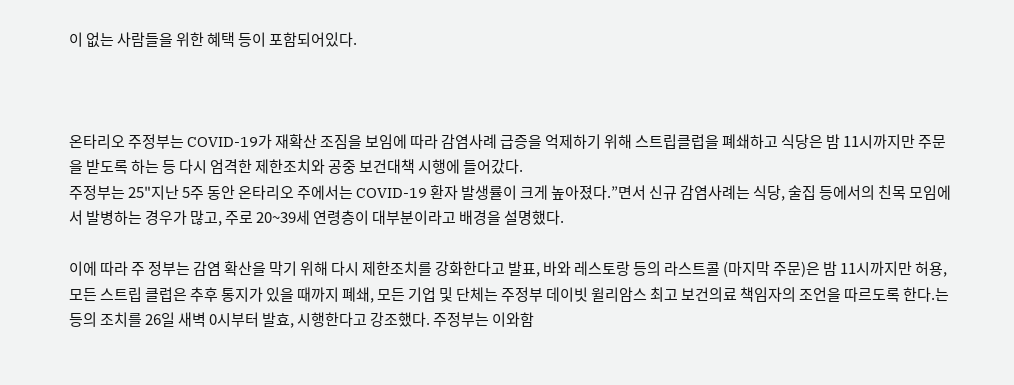이 없는 사람들을 위한 혜택 등이 포함되어있다.



온타리오 주정부는 COVID-19가 재확산 조짐을 보임에 따라 감염사례 급증을 억제하기 위해 스트립클럽을 폐쇄하고 식당은 밤 11시까지만 주문을 받도록 하는 등 다시 엄격한 제한조치와 공중 보건대책 시행에 들어갔다.
주정부는 25"지난 5주 동안 온타리오 주에서는 COVID-19 환자 발생률이 크게 높아졌다.”면서 신규 감염사례는 식당, 술집 등에서의 친목 모임에서 발병하는 경우가 많고, 주로 20~39세 연령층이 대부분이라고 배경을 설명했다.

이에 따라 주 정부는 감염 확산을 막기 위해 다시 제한조치를 강화한다고 발표, 바와 레스토랑 등의 라스트콜 (마지막 주문)은 밤 11시까지만 허용, 모든 스트립 클럽은 추후 통지가 있을 때까지 폐쇄, 모든 기업 및 단체는 주정부 데이빗 윌리암스 최고 보건의료 책임자의 조언을 따르도록 한다.는 등의 조치를 26일 새벽 0시부터 발효, 시행한다고 강조했다. 주정부는 이와함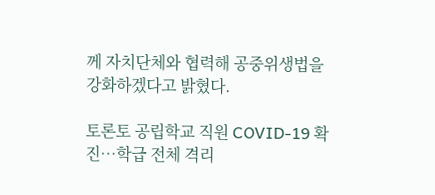께 자치단체와 협력해 공중위생법을 강화하겠다고 밝혔다.

토론토 공립학교 직원 COVID-19 확진…학급 전체 격리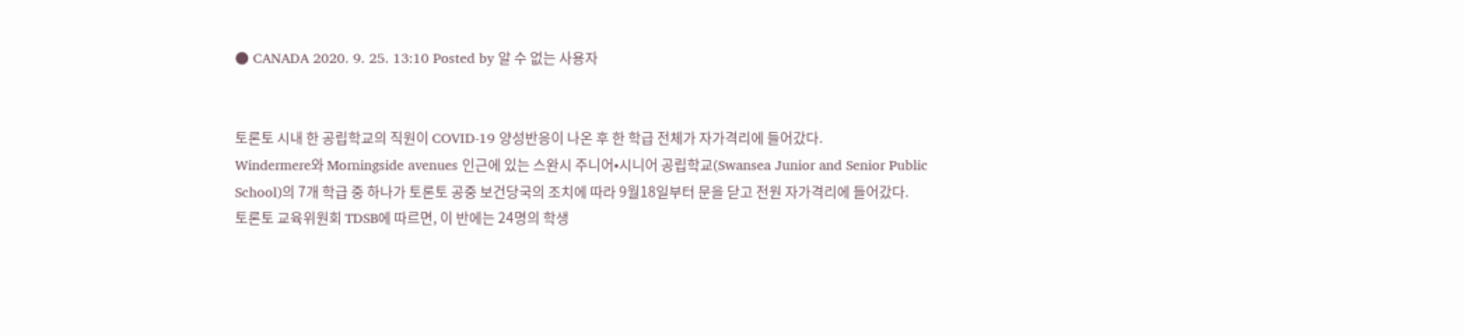● CANADA 2020. 9. 25. 13:10 Posted by 알 수 없는 사용자


토론토 시내 한 공립학교의 직원이 COVID-19 양성반응이 나온 후 한 학급 전체가 자가격리에 들어갔다.
Windermere와 Morningside avenues 인근에 있는 스완시 주니어•시니어 공립학교(Swansea Junior and Senior Public School)의 7개 학급 중 하나가 토론토 공중 보건당국의 조치에 따라 9월18일부터 문을 닫고 전원 자가격리에 들어갔다.
토론토 교육위원회 TDSB에 따르면, 이 반에는 24명의 학생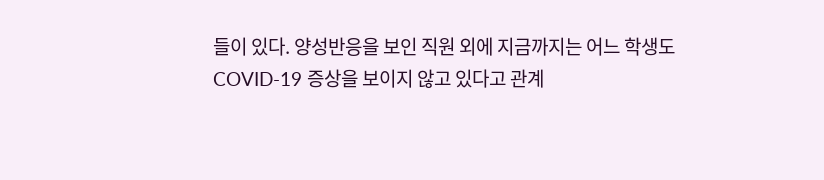들이 있다. 양성반응을 보인 직원 외에 지금까지는 어느 학생도 COVID-19 증상을 보이지 않고 있다고 관계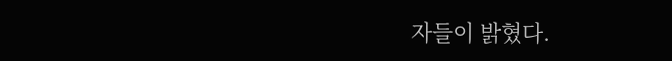자들이 밝혔다.